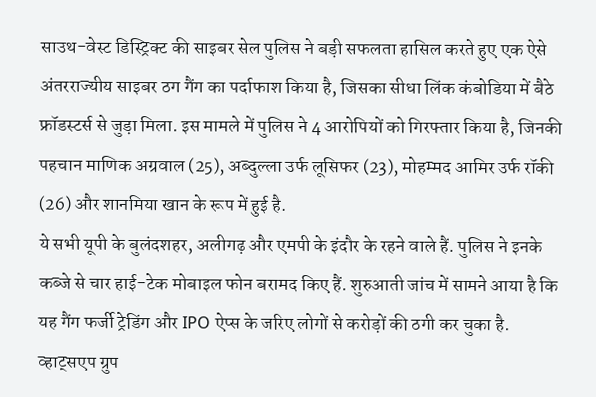साउथ-वेस्ट डिस्ट्रिक्ट की साइबर सेल पुलिस ने बड़ी सफलता हासिल करते हुए एक ऐसे अंतरराज्यीय साइबर ठग गैंग का पर्दाफाश किया है, जिसका सीधा लिंक कंबोडिया में बैठे फ्रॉडस्टर्स से जुड़ा मिला. इस मामले में पुलिस ने 4 आरोपियों को गिरफ्तार किया है, जिनकी पहचान माणिक अग्रवाल (25), अब्दुल्ला उर्फ लूसिफर (23), मोहम्मद आमिर उर्फ रॉकी (26) और शानमिया खान के रूप में हुई है.
ये सभी यूपी के बुलंदशहर, अलीगढ़ और एमपी के इंदौर के रहने वाले हैं. पुलिस ने इनके कब्जे से चार हाई-टेक मोबाइल फोन बरामद किए हैं. शुरुआती जांच में सामने आया है कि यह गैंग फर्जी ट्रेडिंग और IPO ऐप्स के जरिए लोगों से करोड़ों की ठगी कर चुका है.
व्हाट्सएप ग्रुप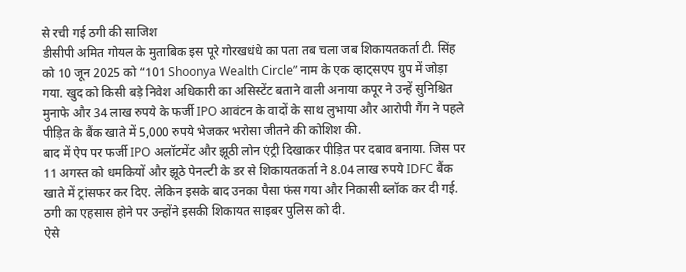से रची गई ठगी की साजिश
डीसीपी अमित गोयल के मुताबिक इस पूरे गोरखधंधे का पता तब चला जब शिकायतकर्ता टी. सिंह को 10 जून 2025 को “101 Shoonya Wealth Circle” नाम के एक व्हाट्सएप ग्रुप में जोड़ा गया. खुद को किसी बड़े निवेश अधिकारी का असिस्टेंट बताने वाली अनाया कपूर ने उन्हें सुनिश्चित मुनाफे और 34 लाख रुपये के फर्जी IPO आवंटन के वादों के साथ लुभाया और आरोपी गैंग ने पहले पीड़ित के बैंक खाते में 5,000 रुपये भेजकर भरोसा जीतने की कोशिश की.
बाद में ऐप पर फर्जी IPO अलॉटमेंट और झूठी लोन एंट्री दिखाकर पीड़ित पर दबाव बनाया. जिस पर 11 अगस्त को धमकियों और झूठे पेनल्टी के डर से शिकायतकर्ता ने 8.04 लाख रुपये IDFC बैंक खाते में ट्रांसफर कर दिए. लेकिन इसके बाद उनका पैसा फंस गया और निकासी ब्लॉक कर दी गई. ठगी का एहसास होने पर उन्होंने इसकी शिकायत साइबर पुलिस को दी.
ऐसे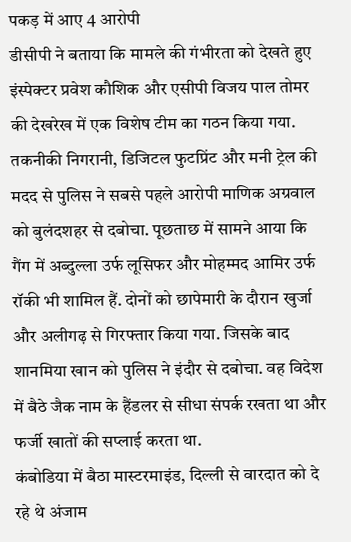पकड़ में आए 4 आरोपी
डीसीपी ने बताया कि मामले की गंभीरता को देखते हुए इंस्पेक्टर प्रवेश कौशिक और एसीपी विजय पाल तोमर की देखरेख में एक विशेष टीम का गठन किया गया. तकनीकी निगरानी, डिजिटल फुटप्रिंट और मनी ट्रेल की मदद से पुलिस ने सबसे पहले आरोपी माणिक अग्रवाल को बुलंदशहर से दबोचा. पूछताछ में सामने आया कि गैंग में अब्दुल्ला उर्फ लूसिफर और मोहम्मद आमिर उर्फ रॉकी भी शामिल हैं. दोनों को छापेमारी के दौरान खुर्जा और अलीगढ़ से गिरफ्तार किया गया. जिसके बाद शानमिया खान को पुलिस ने इंदौर से दबोचा. वह विदेश में बैठे जैक नाम के हैंडलर से सीधा संपर्क रखता था और फर्जी खातों की सप्लाई करता था.
कंबोडिया में बैठा मास्टरमाइंड, दिल्ली से वारदात को दे रहे थे अंजाम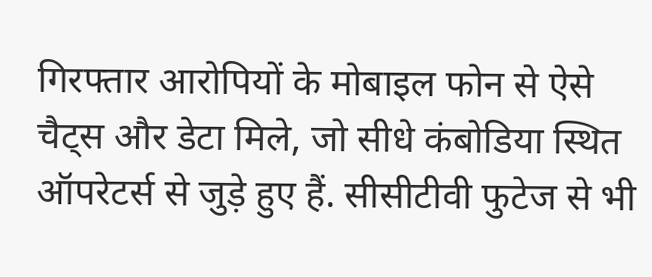गिरफ्तार आरोपियों के मोबाइल फोन से ऐसे चैट्स और डेटा मिले, जो सीधे कंबोडिया स्थित ऑपरेटर्स से जुड़े हुए हैं. सीसीटीवी फुटेज से भी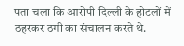पता चला कि आरोपी दिल्ली के होटलों में ठहरकर ठगी का संचालन करते थे.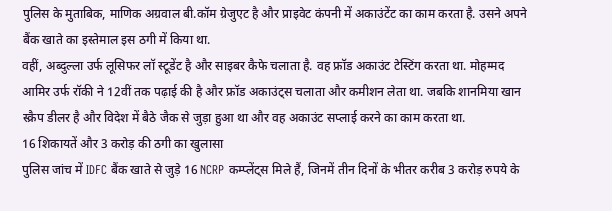पुलिस के मुताबिक, माणिक अग्रवाल बी.कॉम ग्रेजुएट है और प्राइवेट कंपनी में अकाउंटेंट का काम करता है. उसने अपने बैंक खाते का इस्तेमाल इस ठगी में किया था.
वहीं, अब्दुल्ला उर्फ लूसिफर लॉ स्टूडेंट है और साइबर कैफे चलाता है. वह फ्रॉड अकाउंट टेस्टिंग करता था. मोहम्मद आमिर उर्फ रॉकी ने 12वीं तक पढ़ाई की है और फ्रॉड अकाउंट्स चलाता और कमीशन लेता था. जबकि शानमिया खान स्क्रैप डीलर है और विदेश में बैठे जैक से जुड़ा हुआ था और वह अकाउंट सप्लाई करने का काम करता था.
16 शिकायतें और 3 करोड़ की ठगी का खुलासा
पुलिस जांच में IDFC बैंक खाते से जुड़े 16 NCRP कम्प्लेंट्स मिले हैं, जिनमें तीन दिनों के भीतर करीब 3 करोड़ रुपये के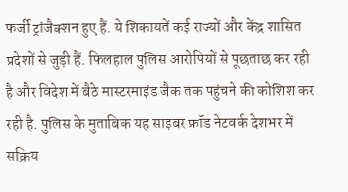फर्जी ट्रांजैक्शन हुए हैं. ये शिकायतें कई राज्यों और केंद्र शासित प्रदेशों से जुड़ी हैं. फिलहाल पुलिस आरोपियों से पूछताछ कर रही है और विदेश में बैठे मास्टरमाइंड जैक तक पहुंचने की कोशिश कर रही है. पुलिस के मुताबिक यह साइबर फ्रॉड नेटवर्क देशभर में सक्रिय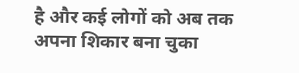है और कई लोगों को अब तक अपना शिकार बना चुका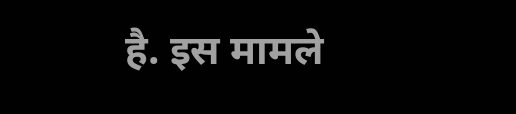है. इस मामले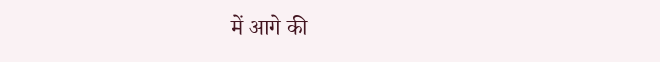में आगे की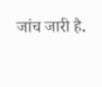जांच जारी है.